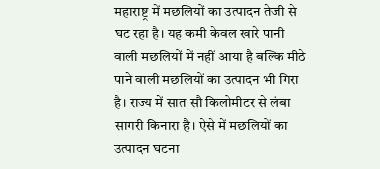महाराष्ट्र में मछलियों का उत्पादन तेजी से घट रहा है। यह कमी केवल खारे पानी वाली मछलियों में नहीं आया है बल्कि मीठे पाने वाली मछलियों का उत्पादन भी गिरा है। राज्य में सात सौ किलोमीटर से लंबा सागरी किनारा है। ऐसे में मछलियों का उत्पादन घटना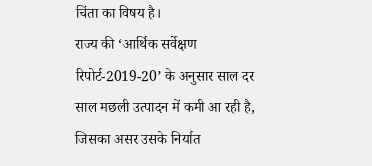चिंता का विषय है।
राज्य की ‘आर्थिक सर्वेक्षण रिपोर्ट-2019-20’ के अनुसार साल दर साल मछली उत्पादन में कमी आ रही है, जिसका असर उसके निर्यात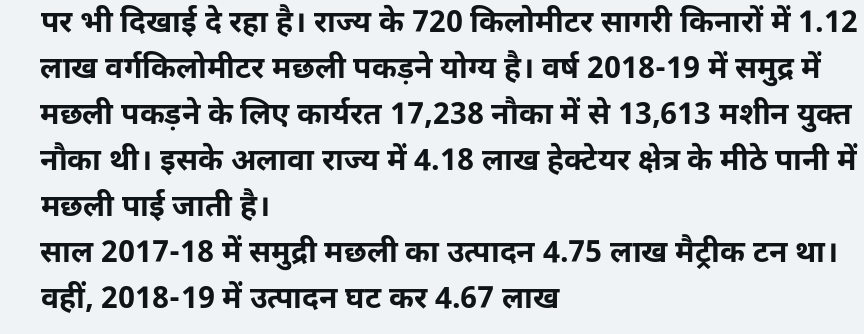पर भी दिखाई दे रहा है। राज्य के 720 किलोमीटर सागरी किनारों में 1.12 लाख वर्गकिलोमीटर मछली पकड़ने योग्य है। वर्ष 2018-19 में समुद्र में मछली पकड़ने के लिए कार्यरत 17,238 नौका में से 13,613 मशीन युक्त नौका थी। इसके अलावा राज्य में 4.18 लाख हेक्टेयर क्षेत्र के मीठे पानी में मछली पाई जाती है।
साल 2017-18 में समुद्री मछली का उत्पादन 4.75 लाख मैट्रीक टन था। वहीं, 2018-19 में उत्पादन घट कर 4.67 लाख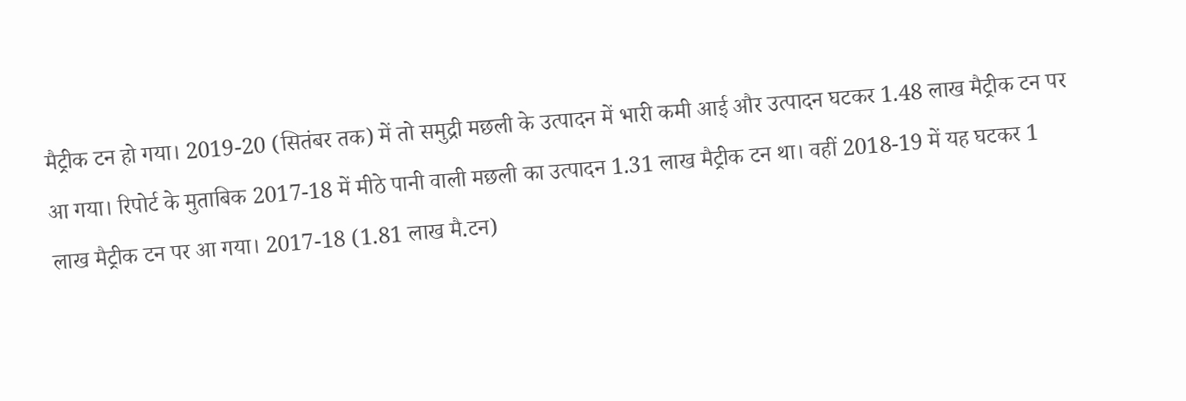मैट्रीक टन हो गया। 2019-20 (सितंबर तक) में तो समुद्री मछली के उत्पादन में भारी कमी आई और उत्पादन घटकर 1.48 लाख मैट्रीक टन पर आ गया। रिपोर्ट के मुताबिक 2017-18 में मीठे पानी वाली मछली का उत्पादन 1.31 लाख मैट्रीक टन था। वहीं 2018-19 में यह घटकर 1 लाख मैट्रीक टन पर आ गया। 2017-18 (1.81 लाख मै.टन)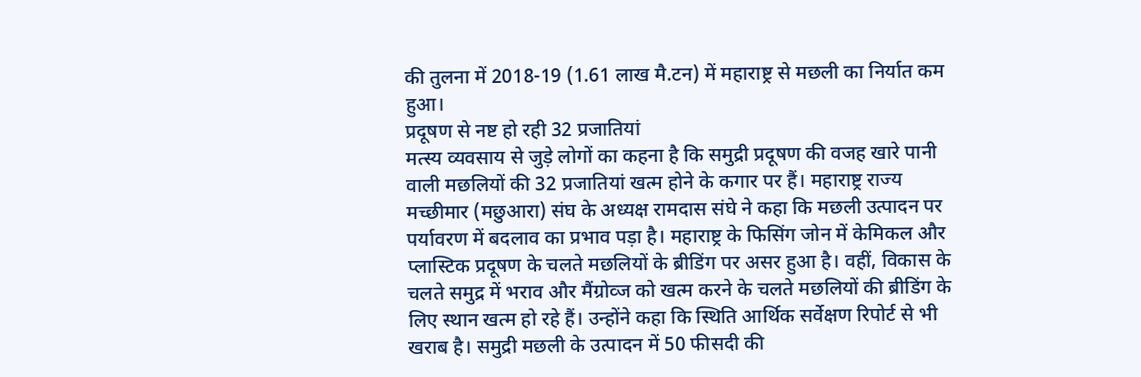की तुलना में 2018-19 (1.61 लाख मै.टन) में महाराष्ट्र से मछली का निर्यात कम हुआ।
प्रदूषण से नष्ट हो रही 32 प्रजातियां
मत्स्य व्यवसाय से जुड़े लोगों का कहना है कि समुद्री प्रदूषण की वजह खारे पानी वाली मछलियों की 32 प्रजातियां खत्म होने के कगार पर हैं। महाराष्ट्र राज्य मच्छीमार (मछुआरा) संघ के अध्यक्ष रामदास संघे ने कहा कि मछली उत्पादन पर पर्यावरण में बदलाव का प्रभाव पड़ा है। महाराष्ट्र के फिसिंग जोन में केमिकल और प्लास्टिक प्रदूषण के चलते मछलियों के ब्रीडिंग पर असर हुआ है। वहीं, विकास के चलते समुद्र में भराव और मैंग्रोव्ज को खत्म करने के चलते मछलियों की ब्रीडिंग के लिए स्थान खत्म हो रहे हैं। उन्होंने कहा कि स्थिति आर्थिक सर्वेक्षण रिपोर्ट से भी खराब है। समुद्री मछली के उत्पादन में 50 फीसदी की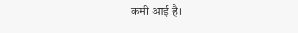कमी आई है।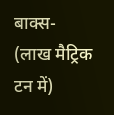बाक्स- (लाख मैट्रिक टन में)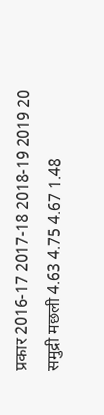प्रकार 2016-17 2017-18 2018-19 2019 20
समुद्री मछली 4.63 4.75 4.67 1.48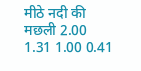मीठे नदी की मछली 2.00 1.31 1.00 0.41